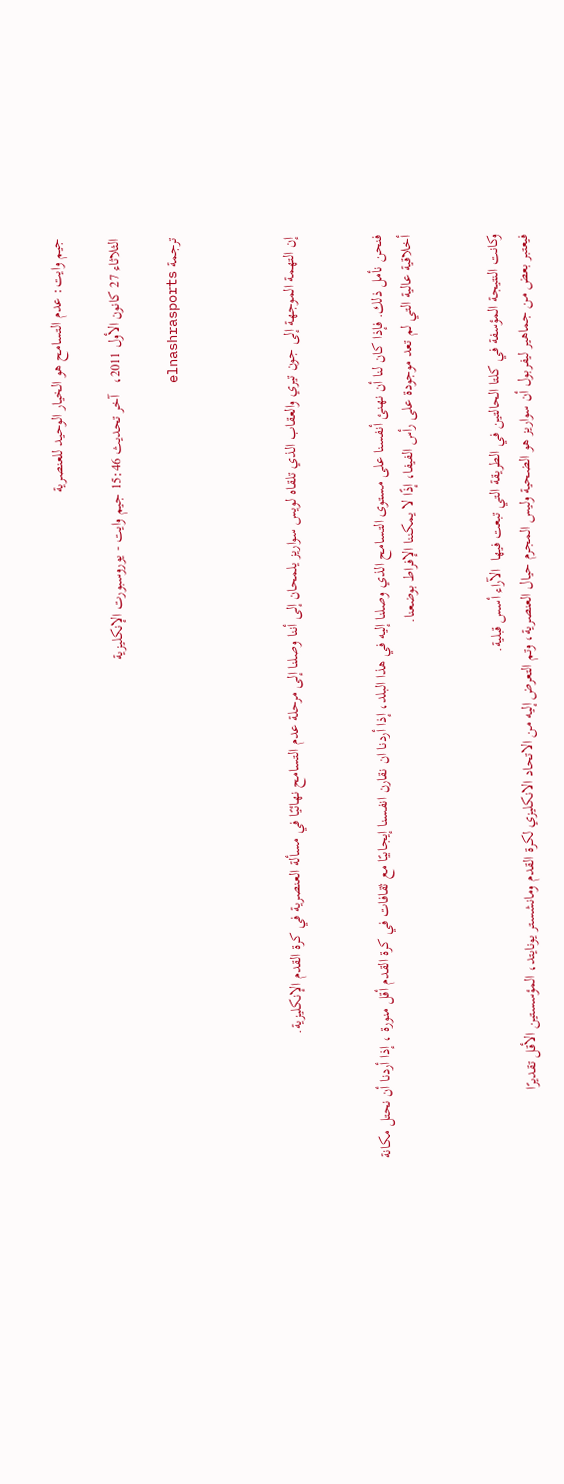جيم وايت: عدم التسامح هو الخيار الوحيد للعنصرية

الثلاثاء 27 كانون الأول 2011،   آخر تحديث 15:46 جيم وايت - يوروسبورت الإنكليزية

ترجمة elnashrasports



إن التهمة الموجهة إلى جون تيري والعقاب الذي تلقاه لويس سواريز يلمحان إلى أننا وصلنا إلى مرحلة عدم التسامح نهائيًا في مسألة العنصرية في كرة القدم الإنكليزية.


فنحن نأمل ذلك. فإذا كان لنا أن نهنئ أنفسنا على مستوى التسامح الذي وصلنا إليه في هذا البلد، إذا أردنا ان نقارن انفسنا إيجابيًا مع ثقافات في كرة القدم أقل منورة ، إذا أردنا أن نحتل مكانة أخلاقية عالية التي لم تعد موجودة على رأس الفيفا، إذًا لا يمكننا الإفراط بوضعنا.


وكانت النتيجة المؤسفة في كلتا الحالتين في الطريقة التي تبعت فيها  الآراء أسس قبلية.
فيعتبر بعض من جماهير ليفربول أن سواريز هو الضحية وليس المجرم حيال العنصرية، وتم التعرض إليه من الاتحاد الانكليزي لكرة القدم ومانشستر يونايتد، المؤسستين الأقل تقديرًا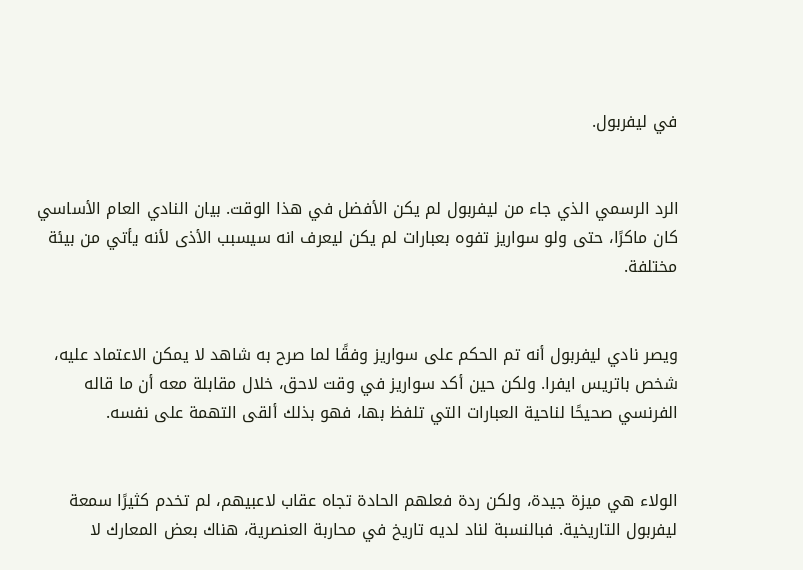في ليفربول.


الرد الرسمي الذي جاء من ليفربول لم يكن الأفضل في هذا الوقت. بيان النادي العام الأساسي كان ماكرًا، حتى ولو سواريز تفوه بعبارات لم يكن ليعرف انه سيسبب الأذى لأنه يأتي من بيئة مختلفة.


ويصر نادي ليفربول أنه تم الحكم على سواريز وفقًا لما صرح به شاهد لا يمكن الاعتماد عليه، شخص باتريس ايفرا. ولكن حين أكد سواريز في وقت لاحق، خلال مقابلة معه أن ما قاله الفرنسي صحيحًا لناحية العبارات التي تلفظ بها، فهو بذلك ألقى التهمة على نفسه.


الولاء هي ميزة جيدة، ولكن ردة فعلهم الحادة تجاه عقاب لاعبيهم، لم تخدم كثيرًا سمعة ليفربول التاريخية. فبالنسبة لناد لديه تاريخ في محاربة العنصرية، هناك بعض المعارك لا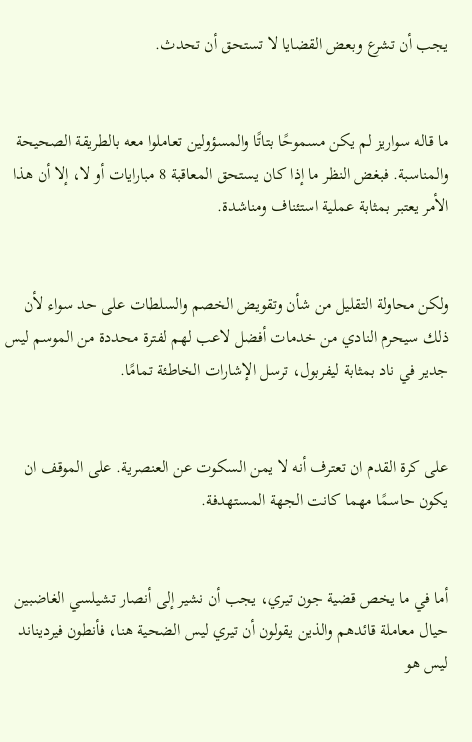يجب أن تشرع وبعض القضايا لا تستحق أن تحدث.


ما قاله سواريز لم يكن مسموحًا بتاتًا والمسؤولين تعاملوا معه بالطريقة الصحيحة والمناسبة. فبغض النظر ما إذا كان يستحق المعاقبة 8 مبارايات أو لا، إلا أن هذا الأمر يعتبر بمثابة عملية استئناف ومناشدة.


ولكن محاولة التقليل من شأن وتقويض الخصم والسلطات على حد سواء لأن ذلك سيحرم النادي من خدمات أفضل لاعب لهم لفترة محددة من الموسم ليس جدير في ناد بمثابة ليفربول، ترسل الإشارات الخاطئة تمامًا.


على كرة القدم ان تعترف أنه لا يمن السكوت عن العنصرية. على الموقف ان يكون حاسمًا مهما كانت الجهة المستهدفة.


أما في ما يخص قضية جون تيري، يجب أن نشير إلى أنصار تشيلسي الغاضبين حيال معاملة قائدهم والذين يقولون أن تيري ليس الضحية هنا، فأنطون فيرديناند ليس هو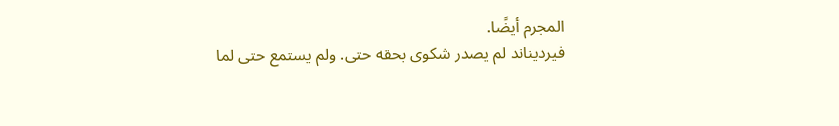المجرم أيضًا.
فيرديناند لم يصدر شكوى بحقه حتى. ولم يستمع حتى لما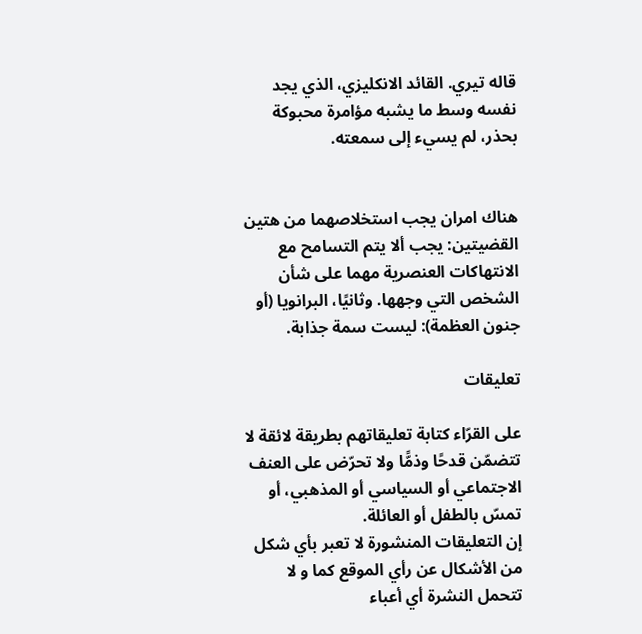قاله تيري. القائد الانكليزي، الذي يجد نفسه وسط ما يشبه مؤامرة محبوكة بحذر، لم يسيء إلى سمعته.


هناك امران يجب استخلاصهما من هتين القضيتين: يجب ألا يتم التسامح مع الانتهاكات العنصرية مهما على شأن الشخص التي وجهها. وثانيًا، البرانويا (أو جنون العظمة): ليست سمة جذابة.

تعليقات

على القرّاء كتابة تعليقاتهم بطريقة لائقة لا تتضمّن قدحًا وذمًّا ولا تحرّض على العنف الاجتماعي أو السياسي أو المذهبي، أو تمسّ بالطفل أو العائلة.
إن التعليقات المنشورة لا تعبر بأي شكل من الأشكال عن رأي الموقع كما و لا تتحمل النشرة أي أعباء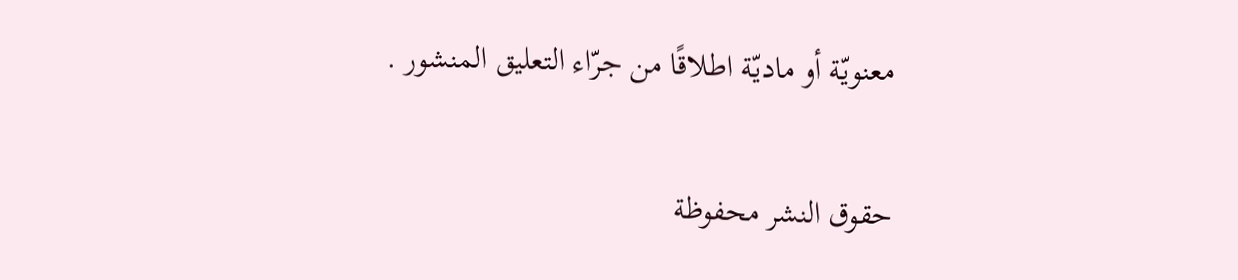معنويّة أو ماديّة اطلاقًا من جرّاء التعليق المنشور .

حقوق النشر محفوظة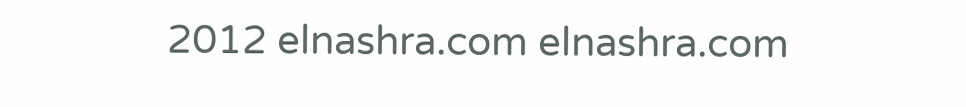2012 elnashra.com elnashra.com